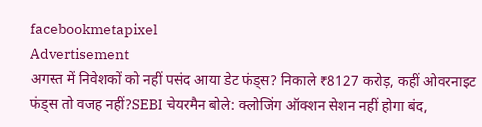facebookmetapixel
Advertisement
अगस्त में निवेशकों को नहीं पसंद आया डेट फंड्स? निकाले ₹8127 करोड़, कहीं ओवरनाइट फंड्स तो वजह नहीं?SEBI चेयरमैन बोले: क्लोजिंग ऑक्शन सेशन नहीं होगा बंद,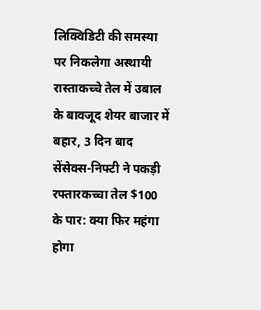लिक्विडिटी की समस्या पर निकलेगा अस्थायी रास्ताकच्चे तेल में उबाल के बावजूद शेयर बाजार में बहार, 3 दिन बाद सेंसेक्स-निफ्टी ने पकड़ी रफ्तारकच्चा तेल $100 के पार: क्या फिर महंगा होगा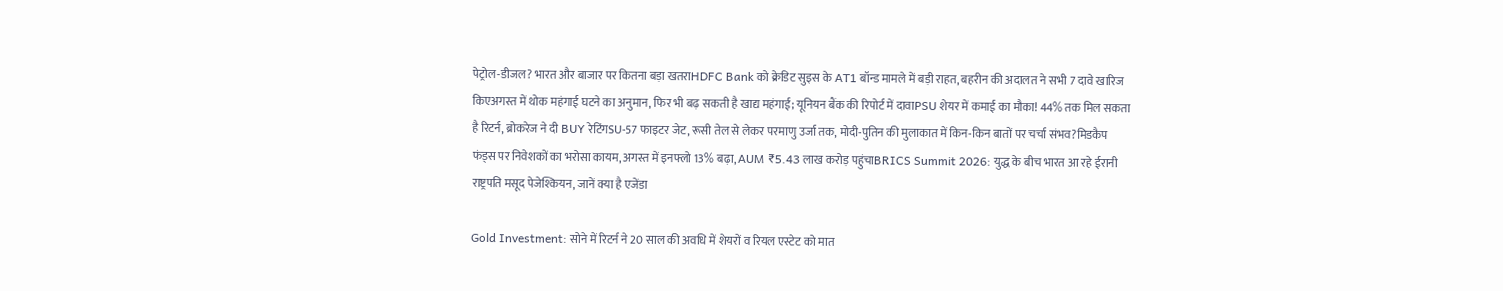पेट्रोल-डीजल? भारत और बाजार पर कितना बड़ा खतराHDFC Bank को क्रेडिट सुइस के AT1 बॉन्ड मामले में बड़ी राहत, बहरीन की अदालत ने सभी 7 दावे खारिज किएअगस्त में थोक महंगाई घटने का अनुमान, फिर भी बढ़ सकती है खाद्य महंगाई; यूनियन बैंक की रिपोर्ट में दावाPSU शेयर में कमाई का मौका! 44% तक मिल सकता है रिटर्न, ब्रोकरेज ने दी BUY रेटिंगSU-57 फाइटर जेट, रूसी तेल से लेकर परमाणु उर्जा तक, मोदी-पुतिन की मुलाकात में किन-किन बातों पर चर्चा संभव?मिडकैप फंड्स पर निवेशकों का भरोसा कायम, अगस्त में इनफ्लो 13% बढ़ा, AUM ₹5.43 लाख करोड़ पहुंचाBRICS Summit 2026: युद्ध के बीच भारत आ रहे ईरानी राष्ट्रपति मसूद पेजेश्कियन, जानें क्या है एजेंडा

Gold Investment: सोने में रिटर्न ने 20 साल की अवधि में शेयरों व रियल एस्टेट को मात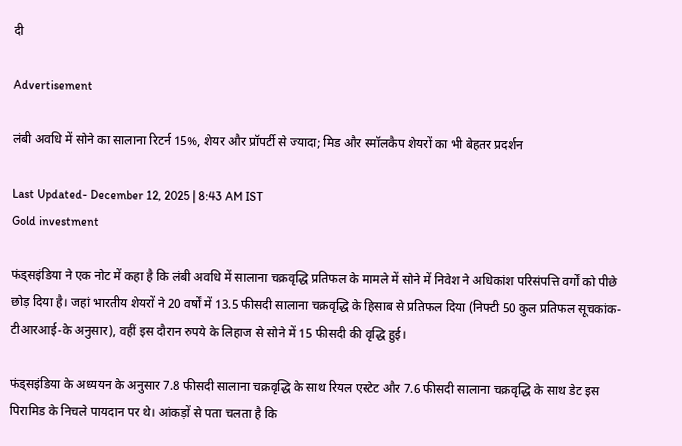दी

Advertisement

लंबी अवधि में सोने का सालाना रिटर्न 15%, शेयर और प्रॉपर्टी से ज्यादा; मिड और स्मॉलकैप शेयरों का भी बेहतर प्रदर्शन

Last Updated- December 12, 2025 | 8:43 AM IST
Gold investment

फंड्सइंडिया ने एक नोट में कहा है कि लंबी अवधि में सालाना चक्रवृद्धि प्रतिफल के मामले में सोने में निवेश ने अधिकांश परिसंपत्ति वर्गों को पीछे छोड़ दिया है। जहां भारतीय शेयरों ने 20 वर्षों में 13.5 फीसदी सालाना चक्रवृद्धि के हिसाब से प्रतिफल दिया (निफ्टी 50 कुल प्रतिफल सूचकांक-टीआरआई-के अनुसार), वहीं इस दौरान रुपये के लिहाज से सोने में 15 फीसदी की वृद्धि हुई।

फंड्सइंडिया के अध्ययन के अनुसार 7.8 फीसदी सालाना चक्रवृद्धि के साथ रियल एस्टेट और 7.6 फीसदी सालाना चक्रवृद्धि के साथ डेट इस पिरामिड के निचले पायदान पर थे। आंकड़ों से पता चलता है कि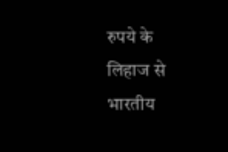रुपये के लिहाज से भारतीय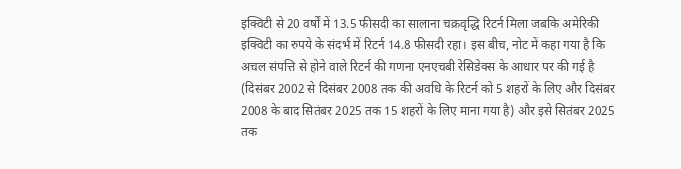इक्विटी से 20 वर्षों में 13.5 फीसदी का सालाना चक्रवृद्धि रिटर्न मिला जबकि अमेरिकी इक्विटी का रुपये के संदर्भ में रिटर्न 14.8 फीसदी रहा। इस बीच, नोट में कहा गया है कि अचल संपत्ति से होने वाले रिटर्न की गणना एनएचबी रेसिडेक्स के आधार पर की गई है (दिसंबर 2002 से दिसंबर 2008 तक की अवधि के रिटर्न को 5 शहरों के लिए और दिसंबर 2008 के बाद सितंबर 2025 तक 15 शहरों के लिए माना गया है) और इसे सितंबर 2025 तक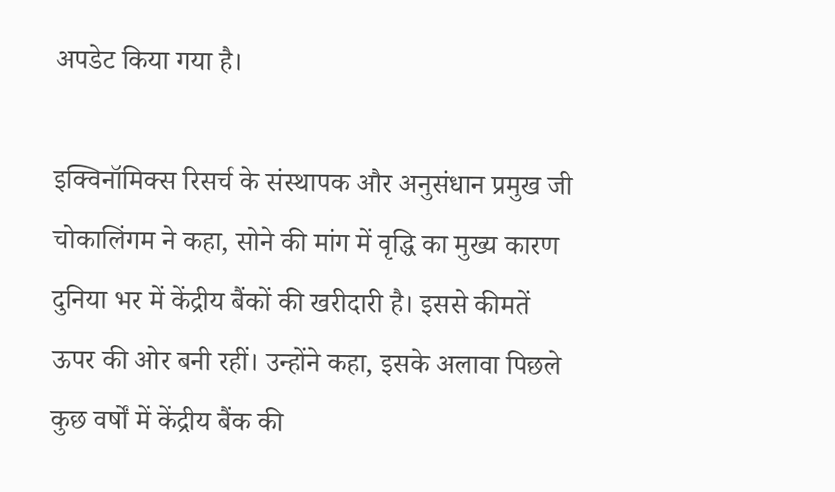अपडेट किया गया है।

इक्विनॉमिक्स रिसर्च के संस्थापक और अनुसंधान प्रमुख जी चोकालिंगम ने कहा, सोने की मांग में वृद्धि का मुख्य कारण दुनिया भर में केंद्रीय बैंकों की खरीदारी है। इससे कीमतें ऊपर की ओर बनी रहीं। उन्होंने कहा, इसके अलावा पिछले कुछ वर्षों में केंद्रीय बैंक की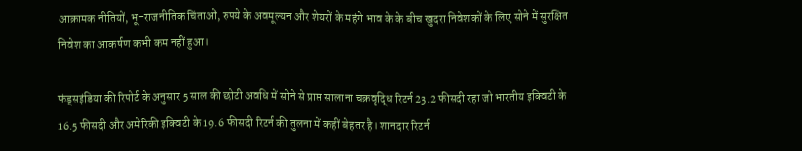आक्रामक नीतियों, भू-राजनीतिक चिंताओं, रुपये के अवमूल्यन और शेयरों के महंगे भाव के के बीच खुदरा निवेशकों के लिए सोने में सुरक्षित निवेश का आकर्षण कभी कम नहीं हुआ।

फंड्सइंडिया की रिपोर्ट के अनुसार 5 साल की छोटी अवधि में सोने से प्राप्त सालाना चक्रवृद्धि रिटर्न 23.2 फीसदी रहा जो भारतीय इक्विटी के 16.5 फीसदी और अमेरिकी इक्विटी के 19.6 फीसदी रिटर्न की तुलना में कहीं बेहतर है। शानदार रिटर्न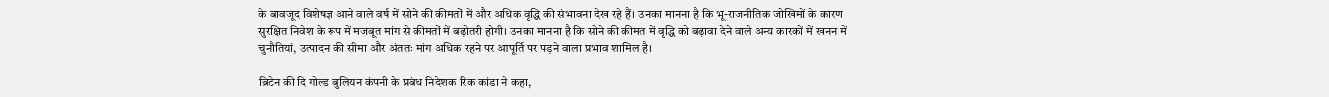के बावजूद विशेषज्ञ आने वाले वर्ष में सोने की कीमतों में और अधिक वृद्धि की संभावना देख रहे हैं। उनका मानना है कि भू-राजनीतिक जोखिमों के कारण सुरक्षित निवेश के रूप में मजबूत मांग से कीमतों में बढ़ोतरी होगी। उनका मानना है कि सोने की कीमत में वृद्धि को बढ़ावा देने वाले अन्य कारकों में खनन में चुनौतियां, उत्पादन की सीमा और अंततः मांग अधिक रहने पर आपूर्ति पर पड़ने वाला प्रभाव शामिल है।

ब्रिटेन की दि गोल्ड बुलियन कंपनी के प्रबंध निदेशक रिक कांडा ने कहा,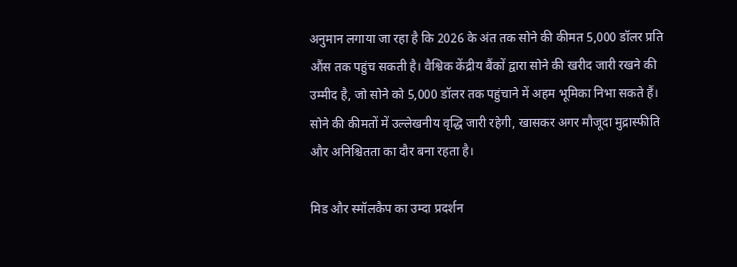अनुमान लगाया जा रहा है कि 2026 के अंत तक सोने की कीमत 5,000 डॉलर प्रति औंस तक पहुंच सकती है। वैश्विक केंद्रीय बैंकों द्वारा सोने की खरीद जारी रखने की उम्मीद है, जो सोने को 5,000 डॉलर तक पहुंचाने में अहम भूमिका निभा सकते हैं। सोने की कीमतों में उल्लेखनीय वृद्धि जारी रहेगी, खासकर अगर मौजूदा मुद्रास्फीति और अनिश्चितता का दौर बना रहता है।

मिड और स्मॉलकैप का उम्दा प्रदर्शन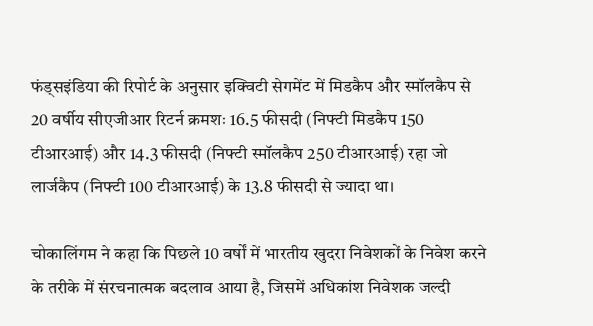फंड्सइंडिया की रिपोर्ट के अनुसार इक्विटी सेगमेंट में मिडकैप और स्मॉलकैप से 20 वर्षीय सीएजीआर रिटर्न क्रमशः 16.5 फीसदी (निफ्टी मिडकैप 150 टीआरआई) और 14.3 फीसदी (निफ्टी स्मॉलकैप 250 टीआरआई) रहा जो लार्जकैप (निफ्टी 100 टीआरआई) के 13.8 फीसदी से ज्यादा था।

चोकालिंगम ने कहा कि पिछले 10 वर्षों में भारतीय खुदरा निवेशकों के निवेश करने के तरीके में संरचनात्मक बदलाव आया है, जिसमें अधिकांश निवेशक जल्दी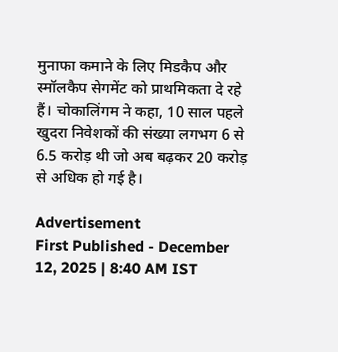मुनाफा कमाने के लिए मिडकैप और स्मॉलकैप सेगमेंट को प्राथमिकता दे रहे हैं। चोकालिंगम ने कहा, 10 साल पहले खुदरा निवेशकों की संख्या लगभग 6 से 6.5 करोड़ थी जो अब बढ़कर 20 करोड़ से अधिक हो गई है।

Advertisement
First Published - December 12, 2025 | 8:40 AM IST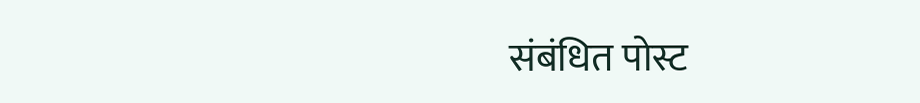संबंधित पोस्ट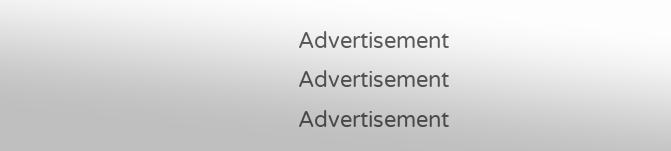Advertisement
Advertisement
Advertisement